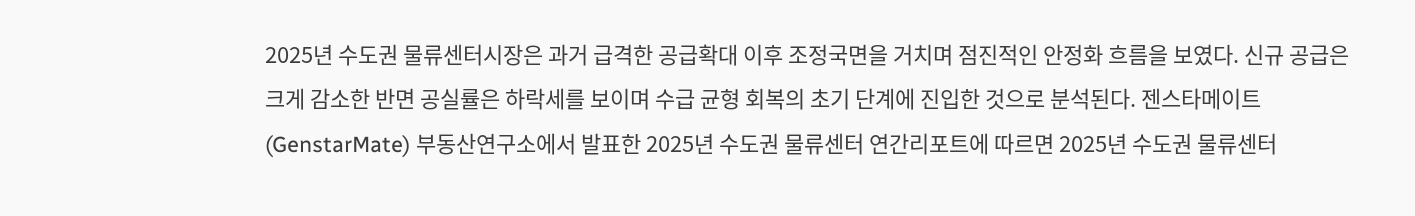2025년 수도권 물류센터시장은 과거 급격한 공급확대 이후 조정국면을 거치며 점진적인 안정화 흐름을 보였다. 신규 공급은 크게 감소한 반면 공실률은 하락세를 보이며 수급 균형 회복의 초기 단계에 진입한 것으로 분석된다. 젠스타메이트(GenstarMate) 부동산연구소에서 발표한 2025년 수도권 물류센터 연간리포트에 따르면 2025년 수도권 물류센터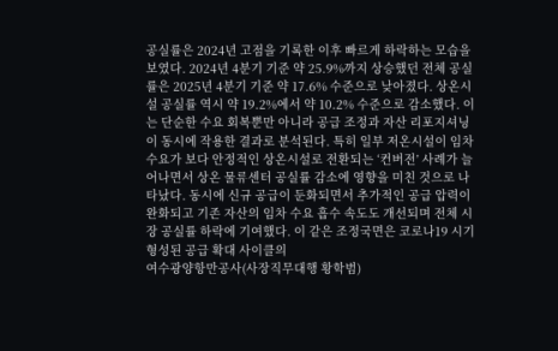공실률은 2024년 고점을 기록한 이후 빠르게 하락하는 모습을 보였다. 2024년 4분기 기준 약 25.9%까지 상승했던 전체 공실률은 2025년 4분기 기준 약 17.6% 수준으로 낮아졌다. 상온시설 공실률 역시 약 19.2%에서 약 10.2% 수준으로 감소했다. 이는 단순한 수요 회복뿐만 아니라 공급 조정과 자산 리포지셔닝이 동시에 작용한 결과로 분석된다. 특히 일부 저온시설이 임차 수요가 보다 안정적인 상온시설로 전환되는 ‘컨버전’ 사례가 늘어나면서 상온 물류센터 공실률 감소에 영향을 미친 것으로 나타났다. 동시에 신규 공급이 둔화되면서 추가적인 공급 압력이 완화되고 기존 자산의 임차 수요 흡수 속도도 개선되며 전체 시장 공실률 하락에 기여했다. 이 같은 조정국면은 코로나19 시기 형성된 공급 확대 사이클의
여수광양항만공사(사장직무대행 황학범)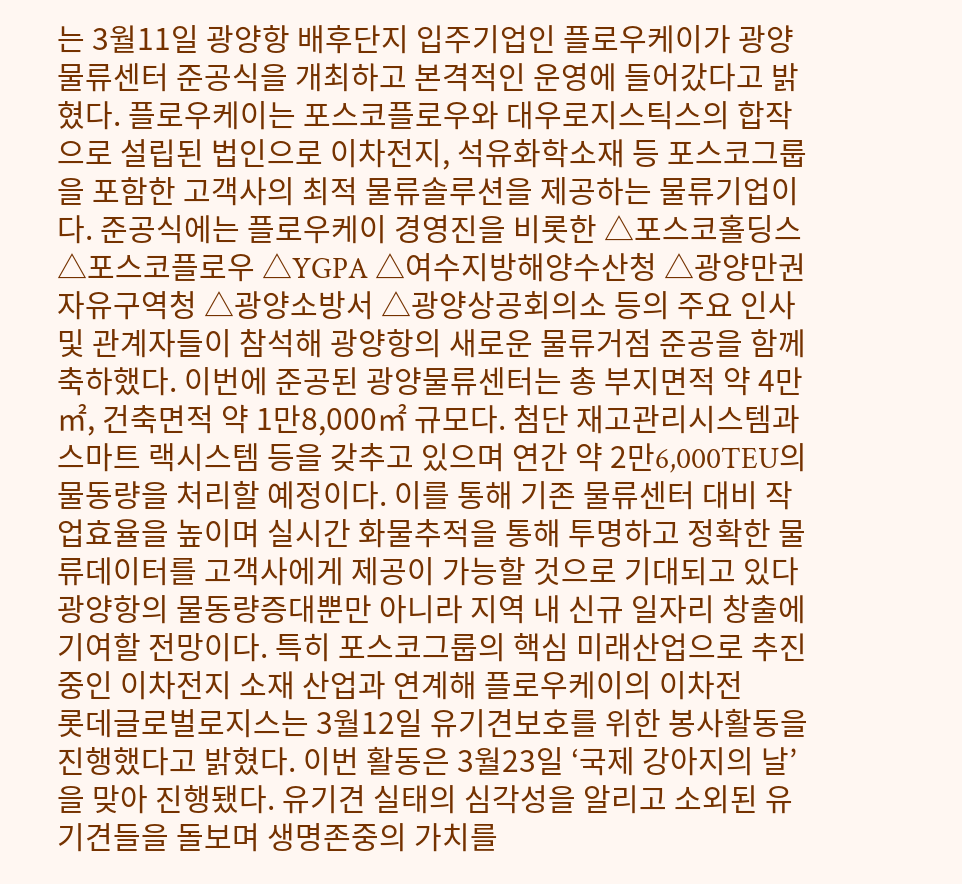는 3월11일 광양항 배후단지 입주기업인 플로우케이가 광양물류센터 준공식을 개최하고 본격적인 운영에 들어갔다고 밝혔다. 플로우케이는 포스코플로우와 대우로지스틱스의 합작으로 설립된 법인으로 이차전지, 석유화학소재 등 포스코그룹을 포함한 고객사의 최적 물류솔루션을 제공하는 물류기업이다. 준공식에는 플로우케이 경영진을 비롯한 △포스코홀딩스 △포스코플로우 △YGPA △여수지방해양수산청 △광양만권자유구역청 △광양소방서 △광양상공회의소 등의 주요 인사 및 관계자들이 참석해 광양항의 새로운 물류거점 준공을 함께 축하했다. 이번에 준공된 광양물류센터는 총 부지면적 약 4만㎡, 건축면적 약 1만8,000㎡ 규모다. 첨단 재고관리시스템과 스마트 랙시스템 등을 갖추고 있으며 연간 약 2만6,000TEU의 물동량을 처리할 예정이다. 이를 통해 기존 물류센터 대비 작업효율을 높이며 실시간 화물추적을 통해 투명하고 정확한 물류데이터를 고객사에게 제공이 가능할 것으로 기대되고 있다 광양항의 물동량증대뿐만 아니라 지역 내 신규 일자리 창출에 기여할 전망이다. 특히 포스코그룹의 핵심 미래산업으로 추진 중인 이차전지 소재 산업과 연계해 플로우케이의 이차전
롯데글로벌로지스는 3월12일 유기견보호를 위한 봉사활동을 진행했다고 밝혔다. 이번 활동은 3월23일 ‘국제 강아지의 날’을 맞아 진행됐다. 유기견 실태의 심각성을 알리고 소외된 유기견들을 돌보며 생명존중의 가치를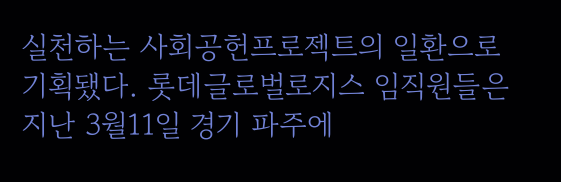실천하는 사회공헌프로젝트의 일환으로 기획됐다. 롯데글로벌로지스 임직원들은 지난 3월11일 경기 파주에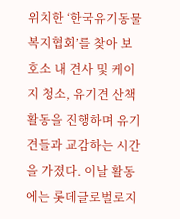위치한 ‘한국유기동물복지협회’를 찾아 보호소 내 견사 및 케이지 청소, 유기견 산책활동을 진행하며 유기견들과 교감하는 시간을 가졌다. 이날 활동에는 롯데글로벌로지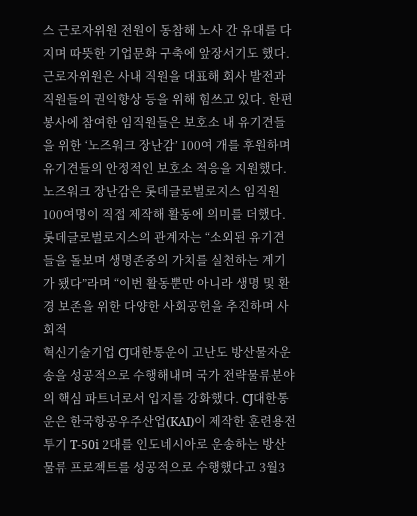스 근로자위원 전원이 동참해 노사 간 유대를 다지며 따뜻한 기업문화 구축에 앞장서기도 했다. 근로자위원은 사내 직원을 대표해 회사 발전과 직원들의 권익향상 등을 위해 힘쓰고 있다. 한편 봉사에 참여한 임직원들은 보호소 내 유기견들을 위한 ‘노즈워크 장난감’ 100여 개를 후원하며 유기견들의 안정적인 보호소 적응을 지원했다. 노즈워크 장난감은 롯데글로벌로지스 임직원 100여명이 직접 제작해 활동에 의미를 더했다. 롯데글로벌로지스의 관계자는 “소외된 유기견들을 돌보며 생명존중의 가치를 실천하는 계기가 됐다”라며 “이번 활동뿐만 아니라 생명 및 환경 보존을 위한 다양한 사회공헌을 추진하며 사회적
혁신기술기업 CJ대한통운이 고난도 방산물자운송을 성공적으로 수행해내며 국가 전략물류분야의 핵심 파트너로서 입지를 강화했다. CJ대한통운은 한국항공우주산업(KAI)이 제작한 훈련용전투기 T-50i 2대를 인도네시아로 운송하는 방산물류 프로젝트를 성공적으로 수행했다고 3월3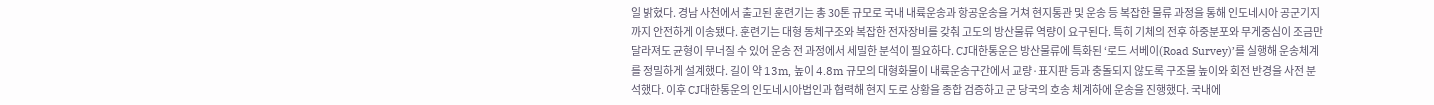일 밝혔다. 경남 사천에서 출고된 훈련기는 총 30톤 규모로 국내 내륙운송과 항공운송을 거쳐 현지통관 및 운송 등 복잡한 물류 과정을 통해 인도네시아 공군기지까지 안전하게 이송됐다. 훈련기는 대형 동체구조와 복잡한 전자장비를 갖춰 고도의 방산물류 역량이 요구된다. 특히 기체의 전후 하중분포와 무게중심이 조금만 달라져도 균형이 무너질 수 있어 운송 전 과정에서 세밀한 분석이 필요하다. CJ대한통운은 방산물류에 특화된 ‘로드 서베이(Road Survey)’를 실행해 운송체계를 정밀하게 설계했다. 길이 약 13m, 높이 4.8m 규모의 대형화물이 내륙운송구간에서 교량·표지판 등과 충돌되지 않도록 구조물 높이와 회전 반경을 사전 분석했다. 이후 CJ대한통운의 인도네시아법인과 협력해 현지 도로 상황을 종합 검증하고 군 당국의 호송 체계하에 운송을 진행했다. 국내에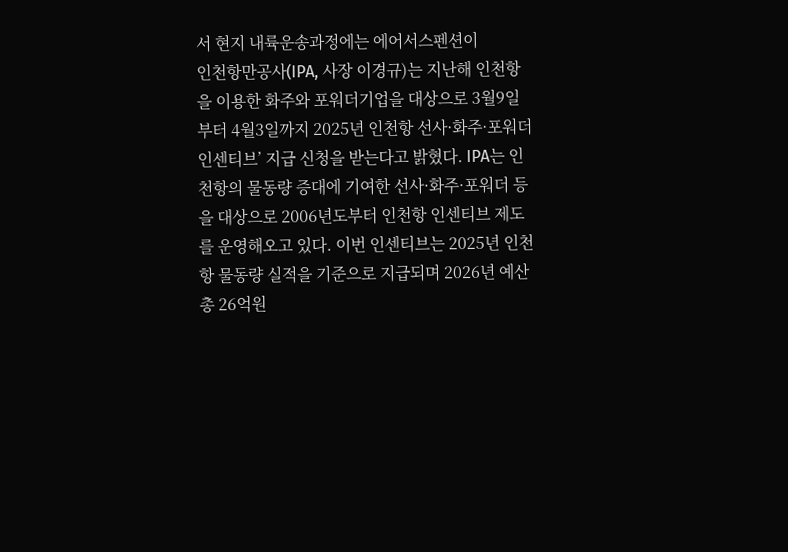서 현지 내륙운송과정에는 에어서스펜션이
인천항만공사(IPA, 사장 이경규)는 지난해 인천항을 이용한 화주와 포워더기업을 대상으로 3월9일부터 4월3일까지 2025년 인천항 선사·화주·포워더 인센티브’ 지급 신청을 받는다고 밝혔다. IPA는 인천항의 물동량 증대에 기여한 선사·화주·포워더 등을 대상으로 2006년도부터 인천항 인센티브 제도를 운영해오고 있다. 이번 인센티브는 2025년 인천항 물동량 실적을 기준으로 지급되며 2026년 예산 총 26억원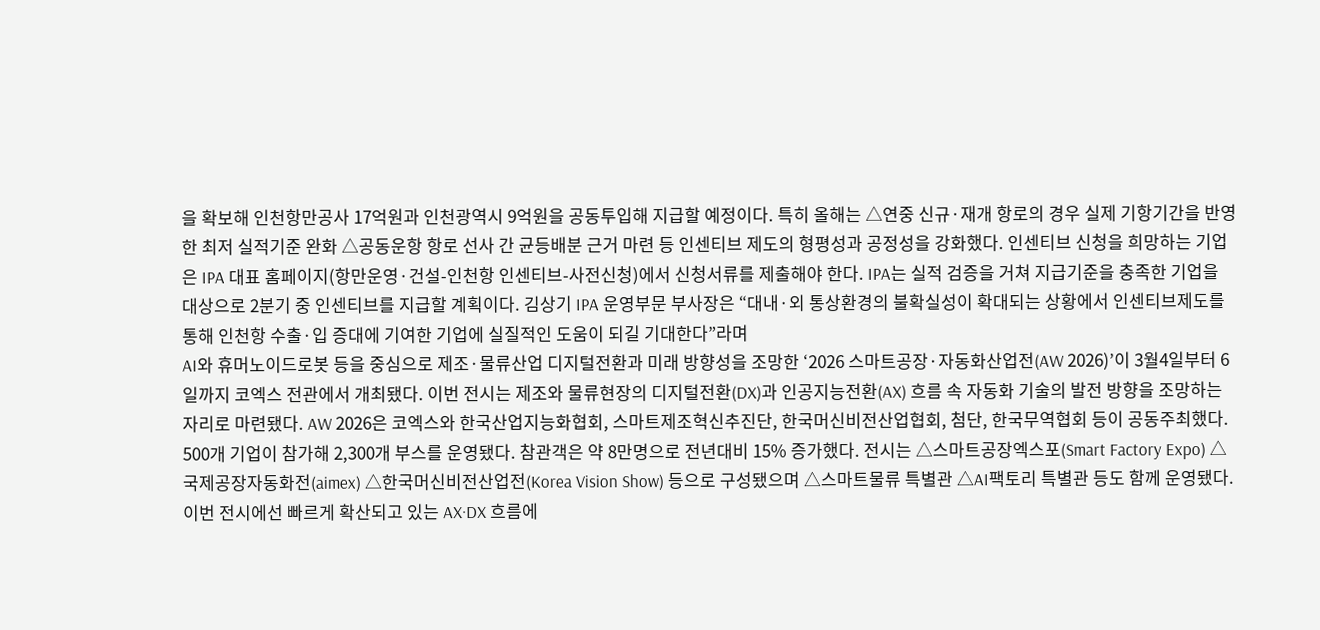을 확보해 인천항만공사 17억원과 인천광역시 9억원을 공동투입해 지급할 예정이다. 특히 올해는 △연중 신규·재개 항로의 경우 실제 기항기간을 반영한 최저 실적기준 완화 △공동운항 항로 선사 간 균등배분 근거 마련 등 인센티브 제도의 형평성과 공정성을 강화했다. 인센티브 신청을 희망하는 기업은 IPA 대표 홈페이지(항만운영·건설-인천항 인센티브-사전신청)에서 신청서류를 제출해야 한다. IPA는 실적 검증을 거쳐 지급기준을 충족한 기업을 대상으로 2분기 중 인센티브를 지급할 계획이다. 김상기 IPA 운영부문 부사장은 “대내·외 통상환경의 불확실성이 확대되는 상황에서 인센티브제도를 통해 인천항 수출·입 증대에 기여한 기업에 실질적인 도움이 되길 기대한다”라며
AI와 휴머노이드로봇 등을 중심으로 제조·물류산업 디지털전환과 미래 방향성을 조망한 ‘2026 스마트공장·자동화산업전(AW 2026)’이 3월4일부터 6일까지 코엑스 전관에서 개최됐다. 이번 전시는 제조와 물류현장의 디지털전환(DX)과 인공지능전환(AX) 흐름 속 자동화 기술의 발전 방향을 조망하는 자리로 마련됐다. AW 2026은 코엑스와 한국산업지능화협회, 스마트제조혁신추진단, 한국머신비전산업협회, 첨단, 한국무역협회 등이 공동주최했다. 500개 기업이 참가해 2,300개 부스를 운영됐다. 참관객은 약 8만명으로 전년대비 15% 증가했다. 전시는 △스마트공장엑스포(Smart Factory Expo) △국제공장자동화전(aimex) △한국머신비전산업전(Korea Vision Show) 등으로 구성됐으며 △스마트물류 특별관 △AI팩토리 특별관 등도 함께 운영됐다. 이번 전시에선 빠르게 확산되고 있는 AX·DX 흐름에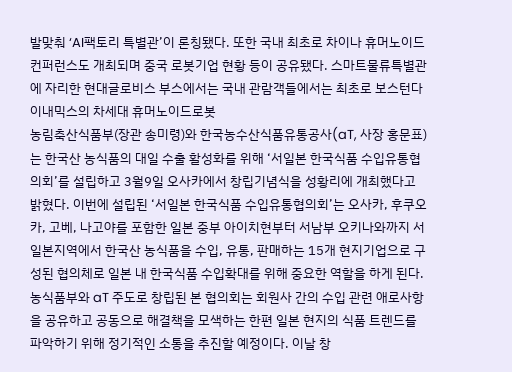발맞춰 ‘AI팩토리 특별관’이 론칭됐다. 또한 국내 최초로 차이나 휴머노이드 컨퍼런스도 개최되며 중국 로봇기업 현황 등이 공유됐다. 스마트물류특별관에 자리한 현대글로비스 부스에서는 국내 관람객들에서는 최초로 보스턴다이내믹스의 차세대 휴머노이드로봇
농림축산식품부(장관 송미령)와 한국농수산식품유통공사(aT, 사장 홍문표)는 한국산 농식품의 대일 수출 활성화를 위해 ‘서일본 한국식품 수입유통협의회’를 설립하고 3월9일 오사카에서 창립기념식을 성황리에 개최했다고 밝혔다. 이번에 설립된 ‘서일본 한국식품 수입유통협의회’는 오사카, 후쿠오카, 고베, 나고야를 포함한 일본 중부 아이치현부터 서남부 오키나와까지 서일본지역에서 한국산 농식품을 수입, 유통, 판매하는 15개 현지기업으로 구성된 협의체로 일본 내 한국식품 수입확대를 위해 중요한 역할을 하게 된다. 농식품부와 aT 주도로 창립된 본 협의회는 회원사 간의 수입 관련 애로사항을 공유하고 공동으로 해결책을 모색하는 한편 일본 현지의 식품 트렌드를 파악하기 위해 정기적인 소통을 추진할 예정이다. 이날 창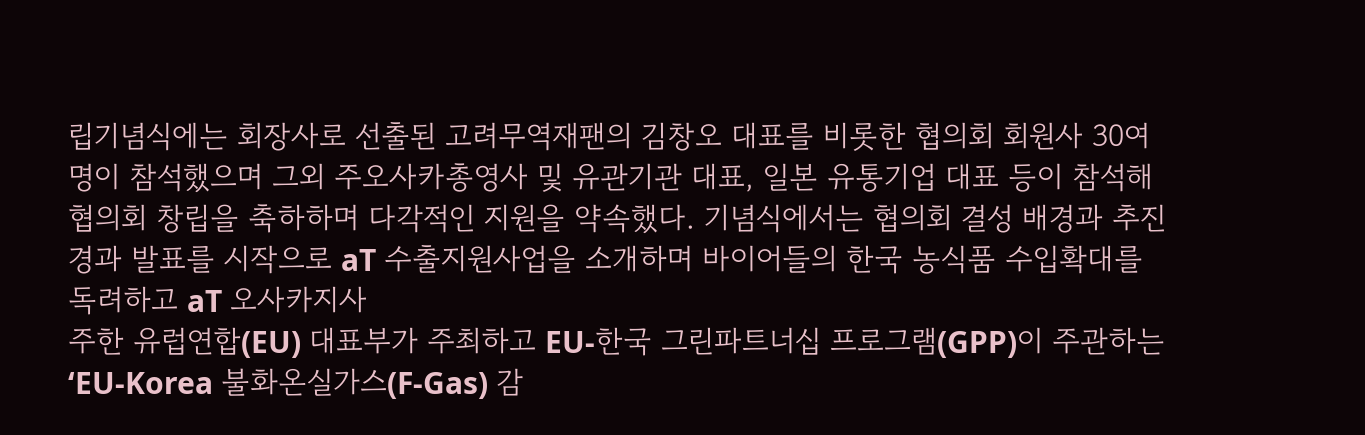립기념식에는 회장사로 선출된 고려무역재팬의 김창오 대표를 비롯한 협의회 회원사 30여명이 참석했으며 그외 주오사카총영사 및 유관기관 대표, 일본 유통기업 대표 등이 참석해 협의회 창립을 축하하며 다각적인 지원을 약속했다. 기념식에서는 협의회 결성 배경과 추진경과 발표를 시작으로 aT 수출지원사업을 소개하며 바이어들의 한국 농식품 수입확대를 독려하고 aT 오사카지사
주한 유럽연합(EU) 대표부가 주최하고 EU-한국 그린파트너십 프로그램(GPP)이 주관하는 ‘EU-Korea 불화온실가스(F-Gas) 감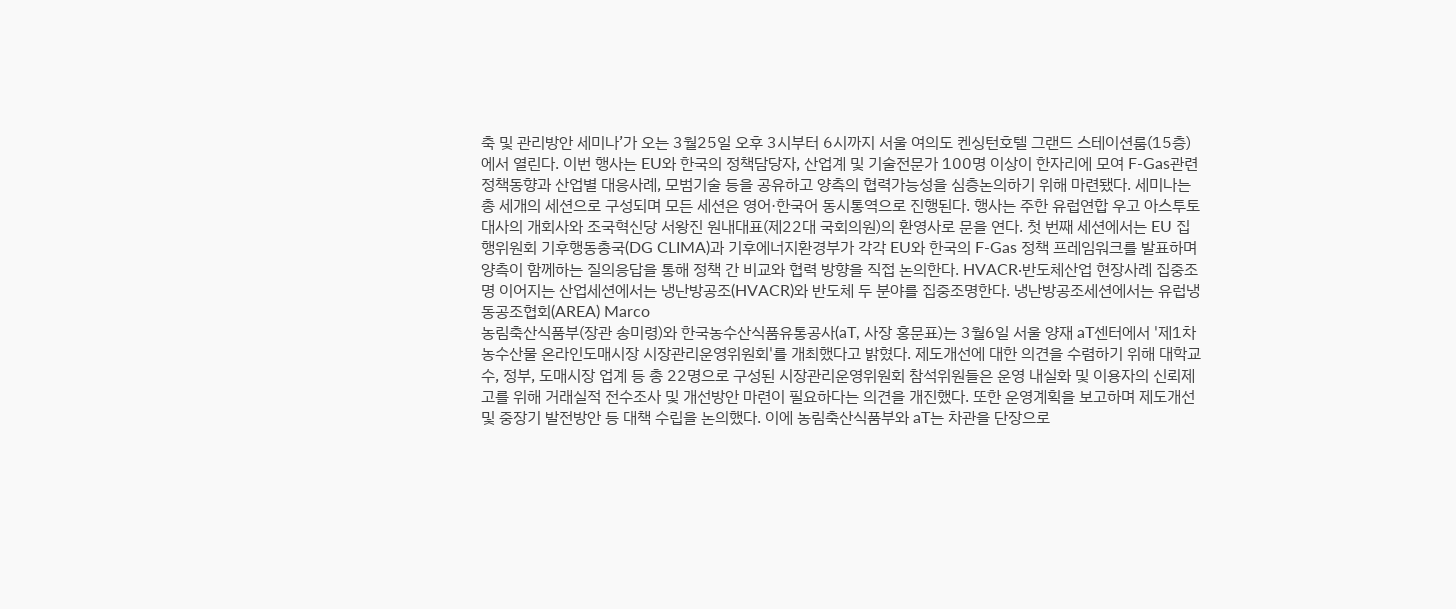축 및 관리방안 세미나’가 오는 3월25일 오후 3시부터 6시까지 서울 여의도 켄싱턴호텔 그랜드 스테이션룸(15층)에서 열린다. 이번 행사는 EU와 한국의 정책담당자, 산업계 및 기술전문가 100명 이상이 한자리에 모여 F-Gas관련 정책동향과 산업별 대응사례, 모범기술 등을 공유하고 양측의 협력가능성을 심층논의하기 위해 마련됐다. 세미나는 총 세개의 세션으로 구성되며 모든 세션은 영어·한국어 동시통역으로 진행된다. 행사는 주한 유럽연합 우고 아스투토 대사의 개회사와 조국혁신당 서왕진 원내대표(제22대 국회의원)의 환영사로 문을 연다. 첫 번째 세션에서는 EU 집행위원회 기후행동총국(DG CLIMA)과 기후에너지환경부가 각각 EU와 한국의 F-Gas 정책 프레임워크를 발표하며 양측이 함께하는 질의응답을 통해 정책 간 비교와 협력 방향을 직접 논의한다. HVACR·반도체산업 현장사례 집중조명 이어지는 산업세션에서는 냉난방공조(HVACR)와 반도체 두 분야를 집중조명한다. 냉난방공조세션에서는 유럽냉동공조협회(AREA) Marco
농림축산식품부(장관 송미령)와 한국농수산식품유통공사(aT, 사장 홍문표)는 3월6일 서울 양재 aT센터에서 '제1차 농수산물 온라인도매시장 시장관리운영위원회'를 개최했다고 밝혔다. 제도개선에 대한 의견을 수렴하기 위해 대학교수, 정부, 도매시장 업계 등 총 22명으로 구성된 시장관리운영위원회 참석위원들은 운영 내실화 및 이용자의 신뢰제고를 위해 거래실적 전수조사 및 개선방안 마련이 필요하다는 의견을 개진했다. 또한 운영계획을 보고하며 제도개선 및 중장기 발전방안 등 대책 수립을 논의했다. 이에 농림축산식품부와 aT는 차관을 단장으로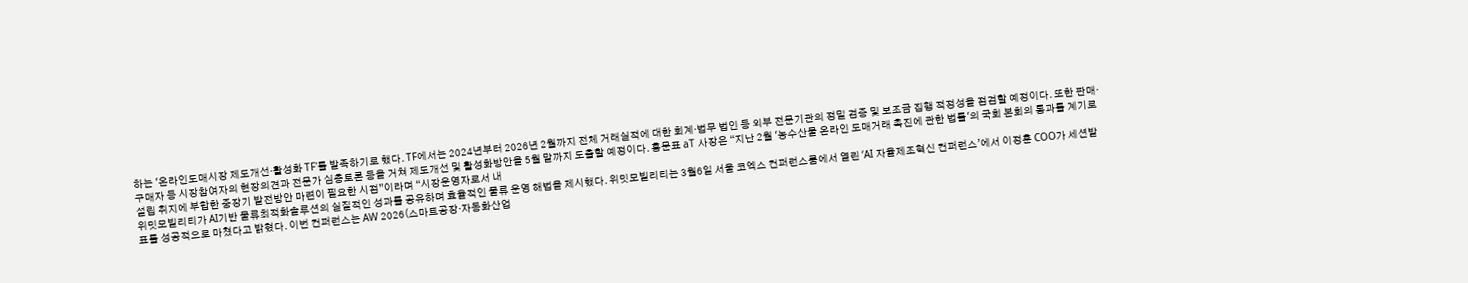하는 '온라인도매시장 제도개선·활성화 TF'를 발족하기로 했다. TF에서는 2024년부터 2026년 2월까지 전체 거래실적에 대한 회계·법무 법인 등 외부 전문기관의 정밀 검증 및 보조금 집행 적정성을 점검할 예정이다. 또한 판매·구매자 등 시장참여자의 현장의견과 전문가 심층토론 등을 거쳐 제도개선 및 활성화방안을 5월 말까지 도출할 예정이다. 홍문표 aT 사장은 “지난 2월 '농수산물 온라인 도매거래 촉진에 관한 법률'의 국회 본회의 통과를 계기로 설립 취지에 부합한 중장기 발전방안 마련이 필요한 시점”이라며 “시장운영자로서 내
위밋모빌리티가 AI기반 물류최적화솔루션의 실질적인 성과를 공유하며 효율적인 물류 운영 해법을 제시했다. 위밋모빌리티는 3월6일 서울 코엑스 컨퍼런스룸에서 열린 ‘AI 자율제조혁신 컨퍼런스’에서 이정훈 COO가 세션발표를 성공적으로 마쳤다고 밝혔다. 이번 컨퍼런스는 AW 2026(스마트공장·자동화산업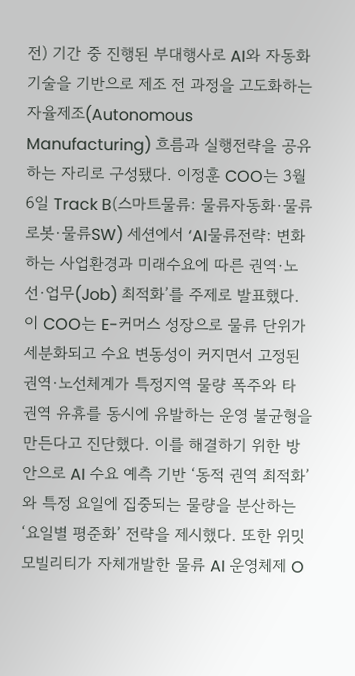전) 기간 중 진행된 부대행사로 AI와 자동화기술을 기반으로 제조 전 과정을 고도화하는 자율제조(Autonomous Manufacturing) 흐름과 실행전략을 공유하는 자리로 구성됐다. 이정훈 COO는 3월 6일 Track B(스마트물류: 물류자동화·물류로봇·물류SW) 세션에서 ‘AI물류전략: 변화하는 사업환경과 미래수요에 따른 권역·노선·업무(Job) 최적화’를 주제로 발표했다. 이 COO는 E-커머스 성장으로 물류 단위가 세분화되고 수요 변동성이 커지면서 고정된 권역·노선체계가 특정지역 물량 폭주와 타 권역 유휴를 동시에 유발하는 운영 불균형을 만든다고 진단했다. 이를 해결하기 위한 방안으로 AI 수요 예측 기반 ‘동적 권역 최적화’와 특정 요일에 집중되는 물량을 분산하는 ‘요일별 평준화’ 전략을 제시했다. 또한 위밋모빌리티가 자체개발한 물류 AI 운영체제 O